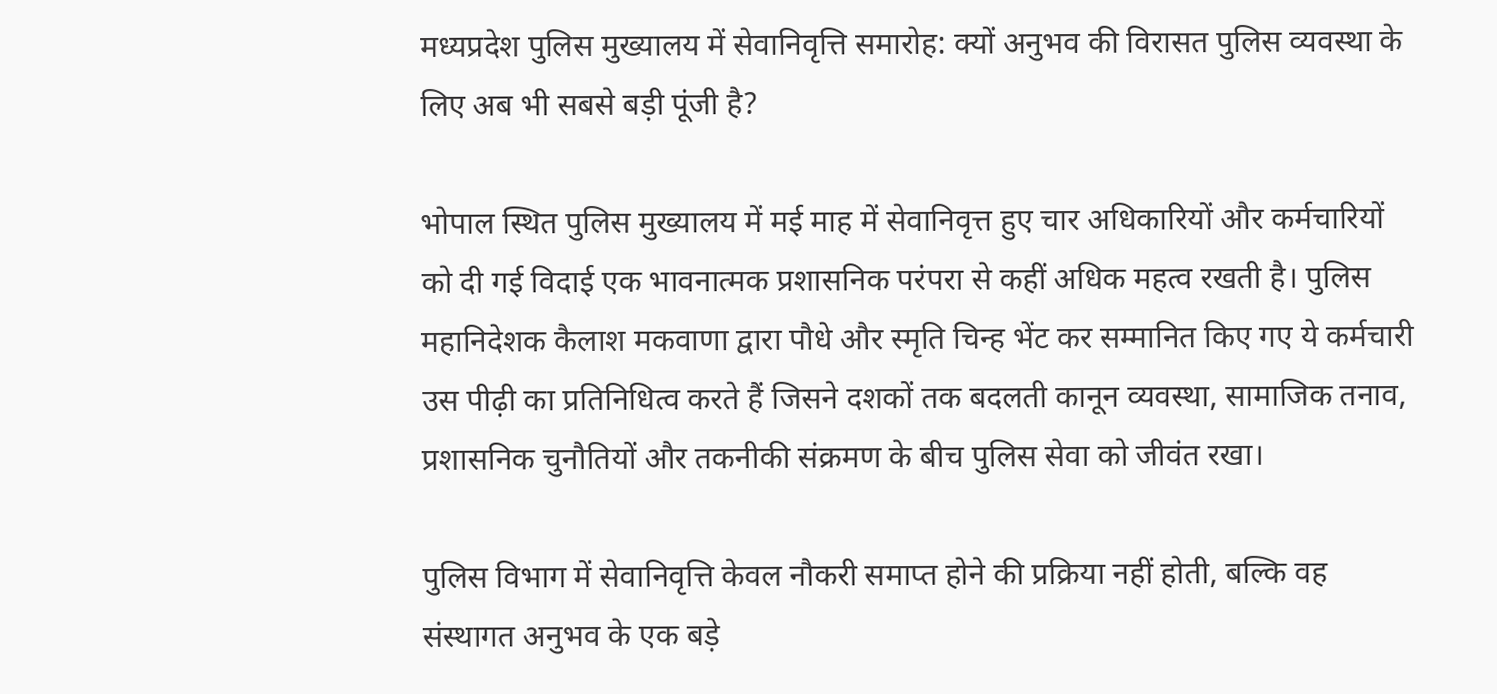मध्यप्रदेश पुलिस मुख्यालय में सेवानिवृत्ति समारोह: क्यों अनुभव की विरासत पुलिस व्यवस्था के लिए अब भी सबसे बड़ी पूंजी है?

भोपाल स्थित पुलिस मुख्यालय में मई माह में सेवानिवृत्त हुए चार अधिकारियों और कर्मचारियों को दी गई विदाई एक भावनात्मक प्रशासनिक परंपरा से कहीं अधिक महत्व रखती है। पुलिस महानिदेशक कैलाश मकवाणा द्वारा पौधे और स्मृति चिन्ह भेंट कर सम्मानित किए गए ये कर्मचारी उस पीढ़ी का प्रतिनिधित्व करते हैं जिसने दशकों तक बदलती कानून व्यवस्था, सामाजिक तनाव, प्रशासनिक चुनौतियों और तकनीकी संक्रमण के बीच पुलिस सेवा को जीवंत रखा।

पुलिस विभाग में सेवानिवृत्ति केवल नौकरी समाप्त होने की प्रक्रिया नहीं होती, बल्कि वह संस्थागत अनुभव के एक बड़े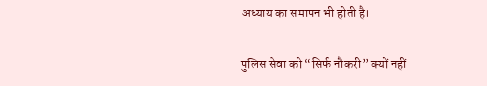अध्याय का समापन भी होती है।

पुलिस सेवा को “सिर्फ नौकरी” क्यों नहीं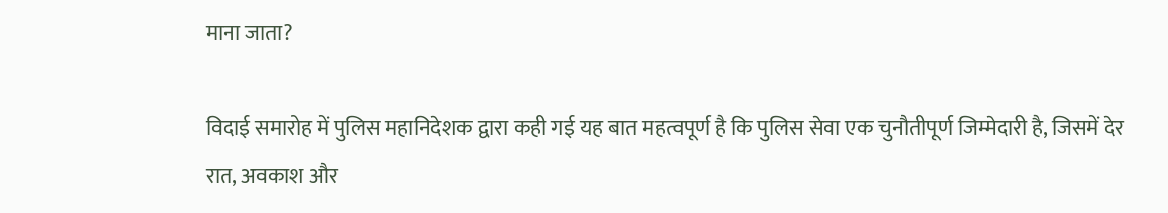माना जाता?

विदाई समारोह में पुलिस महानिदेशक द्वारा कही गई यह बात महत्वपूर्ण है कि पुलिस सेवा एक चुनौतीपूर्ण जिम्मेदारी है, जिसमें देर रात, अवकाश और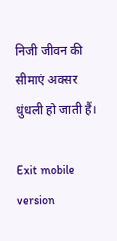निजी जीवन की सीमाएं अक्सर धुंधली हो जाती हैं।

Exit mobile version